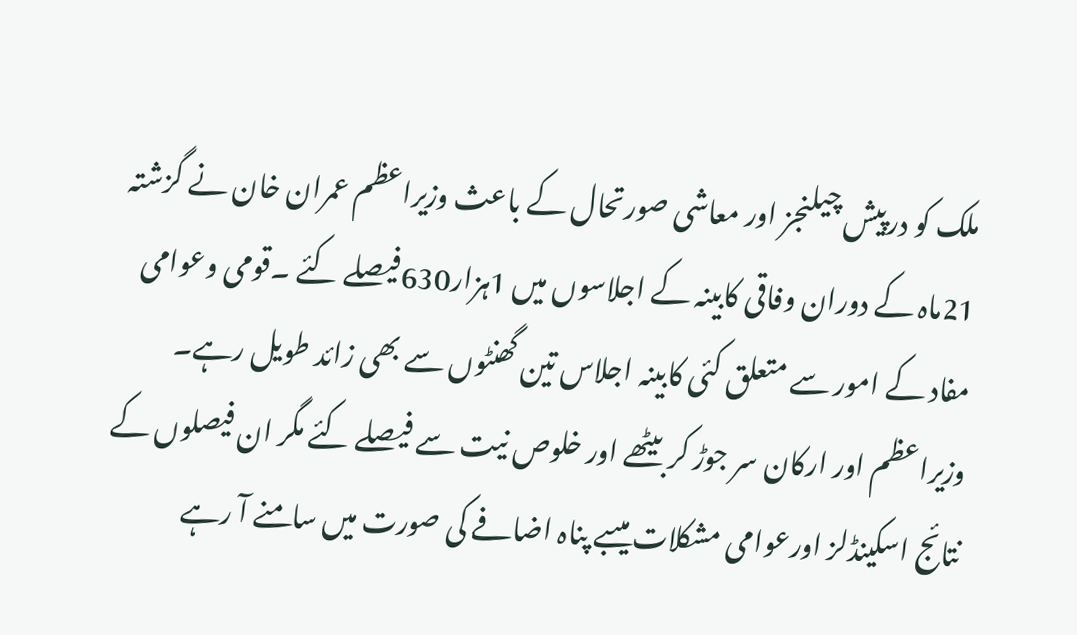ملک کو درپیش چیلنجز اور معاشی صورتحال کے باعث وزیراعظم عمران خان نے گزشتہ 21ماہ کے دوران وفاقی کابینہ کے اجلاسوں میں 1ہزار630فیصلے کئے ۔قومی وعوامی مفاد کے امور سے متعلق کئی کابینہ اجلاس تین گھنٹوں سے بھی زائد طویل رہے۔ وزیراعظم اور ارکان سر جوڑ کر بیٹھے اور خلوص نیت سے فیصلے کئے مگر ان فیصلوں کے نتائج اسکینڈلز اورعوامی مشکلات میںبے پناہ اضافے کی صورت میں سامنے آ رہے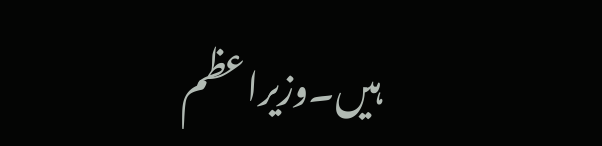ہیں۔وزیراعظم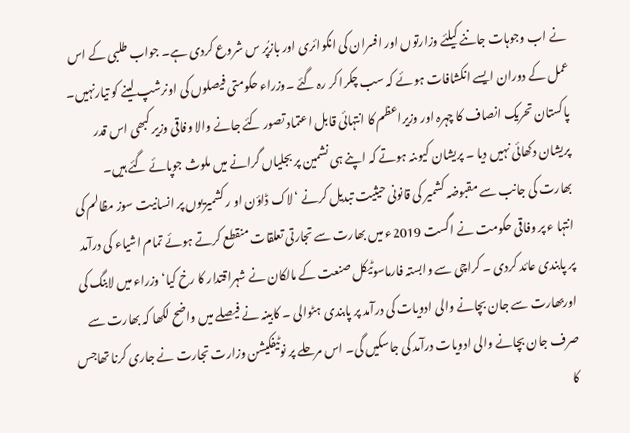نے اب وجوہات جاننے کیلئے وزارتوں اور افسران کی انکوائری اور بازپُر س شروع کردی ہے۔ جواب طلبی کے اس عمل کے دوران ایسے انکشافات ہوئے کہ سب چکرا کر رہ گئے ۔وزراء حکومتی فیصلوں کی اونرشپ لینے کو تیارنہیں۔ پاکستان تحریک انصاف کا چہرہ اور وزیراعظم کا انتہائی قابل اعتماد تصور کئے جانے والا وفاقی وزیر کبھی اس قدر پریشان دکھائی نہیں دیا ۔ پریشان کیوںنہ ہوتے کہ اپنے ہی نشمین پر بجلیاں گرانے میں ملوث جوپائے گئے ہیں۔ بھارت کی جانب سے مقبوضہ کشمیر کی قانونی حیثیت تبدیل کرنے ‘لاک ڈاؤن او ر کشمیریوں پر انسانیت سوز مظالم کی انتہا ء پر وفاقی حکومت نے اگست 2019ء میں بھارت سے تجارتی تعلقات منقطع کرتے ہوئے تمام اشیاء کی درآمد پر پابندی عائد کردی ۔ کراچی سے وابستہ فارماسوٹیکل صنعت کے مالکان نے شہراقتدار کا رخ کیا‘وزراء میں لابنگ کی اوربھارت سے جان بچانے والی ادویات کی درآمد پر پابندی ہٹوالی ۔ کابینہ نے فیصلے میں واضح لکھا کہ بھارت سے صرف جان بچانے والی ادویات درآمد کی جاسکیں گی۔ اس مرحلے پر نوٹیفکیشن وزارت تجارت نے جاری کرنا تھاجس کا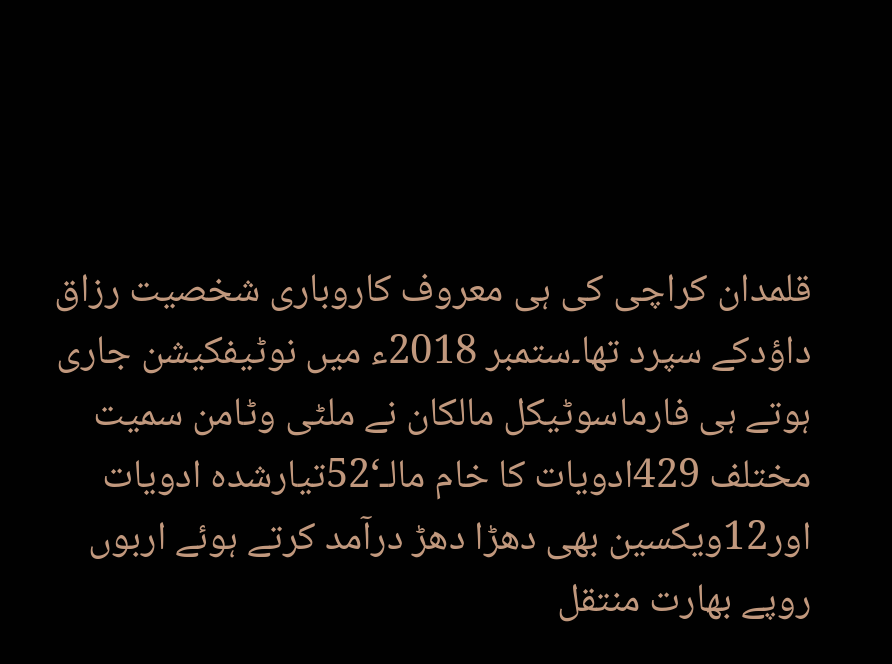قلمدان کراچی کی ہی معروف کاروباری شخصیت رزاق داؤدکے سپرد تھا۔ستمبر 2018ء میں نوٹیفکیشن جاری ہوتے ہی فارماسوٹیکل مالکان نے ملٹی وٹامن سمیت مختلف 429ادویات کا خام مالـ‘52تیارشدہ ادویات اور12ویکسین بھی دھڑا دھڑ درآمد کرتے ہوئے اربوں روپے بھارت منتقل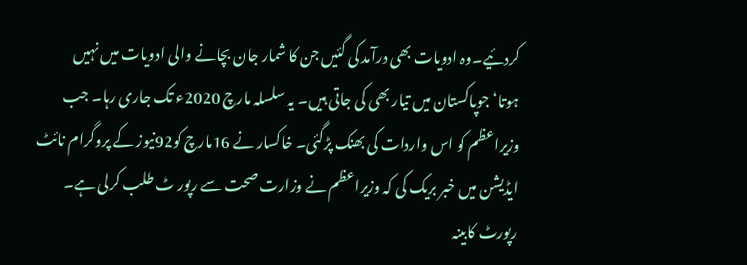کردئیے۔وہ ادویات بھی درآمد کی گئیں جن کا شمار جان بچانے والی ادویات میں نہیں ہوتا‘جوپاکستان میں تیار بھی کی جاتی ہیں۔ یہ سلسلہ مارچ 2020ء تک جاری رہا۔ جب وزیراعظم کو اس واردات کی بھنک پڑگئی۔ خاکسار نے 16مارچ کو92نیوز کے پروگرام نائٹ ایڈیشن میں خبر بریک کی کہ وزیراعظم نے وزارت صحت سے رپور ٹ طلب کرلی ہے۔ رپورٹ کابینہ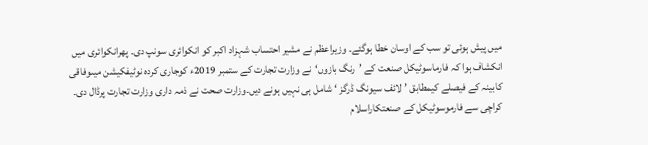میں پیش ہوئی تو سب کے اوسان خطا ہوگئے۔ وزیراعظم نے مشیر احتساب شہزاد اکبر کو انکوائری سونپ دی۔ پھرانکوائری میں انکشاف ہوا کہ فارماسوٹیکل صنعت کے ’رنگ بازوں‘نے وزارت تجارت کے ستمبر 2019ء کوجاری کردہ نوٹیفکیشن میںوفاقی کابینہ کے فیصلے کیمطابق ’لائف سیونگ ڈرگز ‘ شامل ہی نہیں ہونے دیں۔وزارت صحت نے ذمہ داری وزارت تجارت پرڈال دی۔ کراچی سے فارموسوٹیکل کے صنعتکاراسلام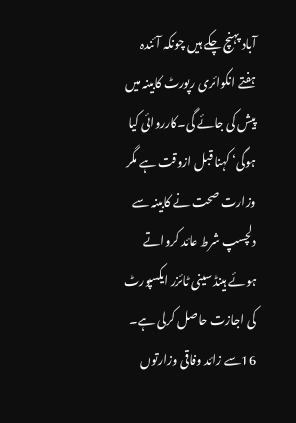آباد پہنچ چکے ہیں چونکہ آئندہ ہفتے انکوائری رپورٹ کابینہ میں پیش کی جائے گی۔کارروائی کیا ہوگی‘ کہنا قبل ازوقت ہے مگر وزارت صحت نے کابینہ سے دلچسپ شرط عائد کرواتے ہوئے ہینڈ سینی ٹائزر ایکسپورٹ کی اجازت حاصل کرلی ہے۔ 16سے زائد وفاقی وزارتوں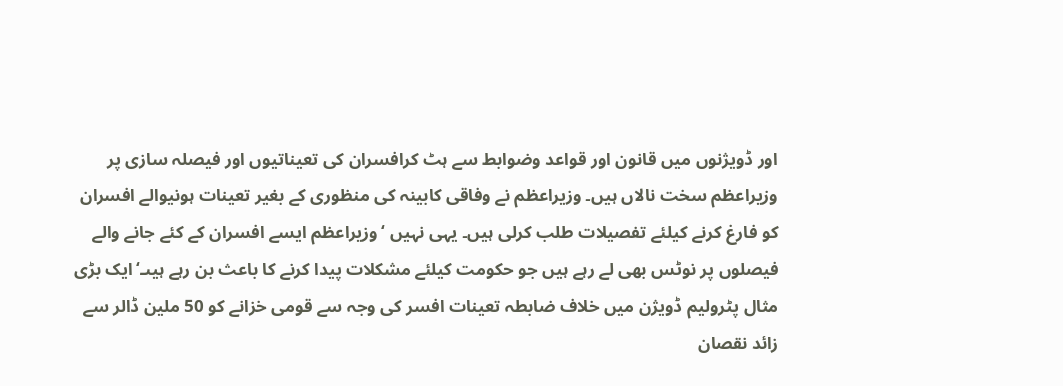اور ڈویژنوں میں قانون اور قواعد وضوابط سے ہٹ کرافسران کی تعیناتیوں اور فیصلہ سازی پر وزیراعظم سخت نالاں ہیں۔ وزیراعظم نے وفاقی کابینہ کی منظوری کے بغیر تعینات ہونیوالے افسران کو فارغ کرنے کیلئے تفصیلات طلب کرلی ہیں۔ یہی نہیں ‘وزیراعظم ایسے افسران کے کئے جانے والے فیصلوں پر نوٹس بھی لے رہے ہیں جو حکومت کیلئے مشکلات پیدا کرنے کا باعث بن رہے ہیںـ‘ایک بڑی مثال پٹرولیم ڈویژن میں خلاف ضابطہ تعینات افسر کی وجہ سے قومی خزانے کو 50 ملین ڈالر سے زائد نقصان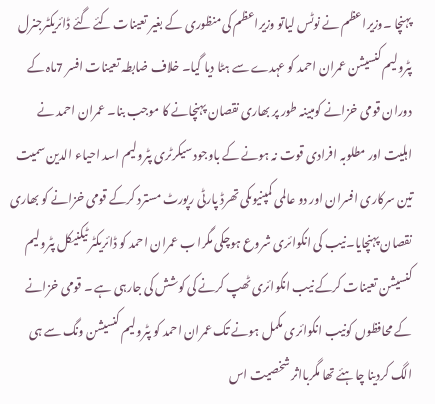پہنچا ۔وزیراعظم نے نوٹس لیاتو وزیراعظم کی منظوری کے بغیر تعینات کئے گئے ڈائریکٹرجنرل پٹرولیم کنسیشن عمران احمد کو عہدے سے ہٹا دیا گیا۔ خلاف ضابطہ تعینات افسر 7ماہ کے دوران قومی خزانے کومبینہ طور پر بھاری نقصان پہنچانے کا موجب بنا۔ عمران احمد نے اہلیت اور مطلوبہ افرادی قوت نہ ہونے کے باوجود سیکرٹری پٹرولیم اسد احیاء الدین سمیت تین سرکاری افسران اور دو عالمی کمپنیوںکی تھرڈ پارٹی رپورٹ مسترد کرکے قومی خزانے کو بھاری نقصان پہنچایا۔نیب کی انکوائری شروع ہوچکی مگرا ب عمران احمد کو ڈائریکٹر ٹیکنیکل پٹرولیم کنسیشن تعینات کرکے نیب انکوائری ٹھپ کرنے کی کوشش کی جارہی ہے ۔ قومی خزانے کے محافظوں کونیب انکوائری مکمل ہونے تک عمران احمد کو پٹرولیم کنسیشن ونگ سے ہی الگ کردینا چاہئے تھا مگربااثر شخصیت اس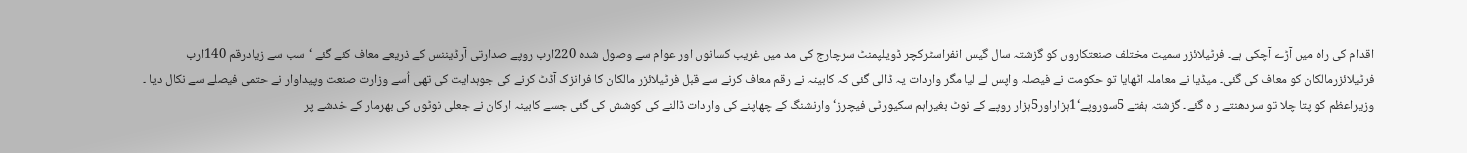اقدام کی راہ میں آڑے آچکی ہے۔ فرٹیلائزر سمیت مختلف صنعتکاروں کو گزشتہ سال گیس انفراسٹرکچر ڈویلپمنٹ سرچارج کی مد میں غریب کسانوں اور عوام سے وصول شدہ 220ارب روپے صدارتی آرڈیننس کے ذریعے معاف کئے گئے ‘سب سے زیادرقم 140ارب فرٹیلائزرمالکان کو معاف کی گئی۔ میڈیا نے معاملہ اٹھایا تو حکومت نے فیصلہ واپس لے لیا مگر واردات یہ ڈالی گئی کہ کابینہ نے رقم معاف کرنے سے قبل فرٹیلائزر مالکان کا فرانزک آڈٹ کرنے کی جوہدایت کی تھی اُسے وزارت صنعت وپیداوار نے حتمی فیصلے سے نکال دیا ۔ وزیراعظم کو پتا چلا تو سردھنتے ر ہ گئے۔ گزشتہ ہفتے 5سوروپے‘1ہزاراور5ہزار روپے کے نوٹ بغیراہم سکیورٹی فیچرز‘ وارنشنگ کے چھاپنے کی واردات ڈالنے کی کوشش کی گئی جسے کابینہ ارکان نے جعلی نوٹوں کی بھرمار کے خدشے پر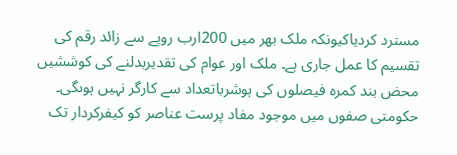مسترد کردیاکیونکہ ملک بھر میں 200ارب روپے سے زائد رقم کی تقسیم کا عمل جاری ہے۔ ملک اور عوام کی تقدیربدلنے کی کوششیں محض بند کمرہ فیصلوں کی ہوشرباتعداد سے کارگر نہیں ہوںگی۔ حکومتی صفوں میں موجود مفاد پرست عناصر کو کیفرکردار تک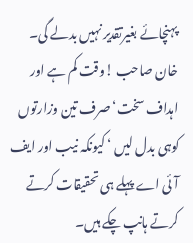پہنچائے بغیرتقدیر نہیں بدلے گی۔ خان صاحب !وقت کم ہے اور اہداف سخت‘صرف تین وزارتوں کوہی بدل لیں ‘ کیونکہ نیب اور ایف آئی اے پہلے ہی تحقیقات کرتے کرتے ہانپ چکے ہیں۔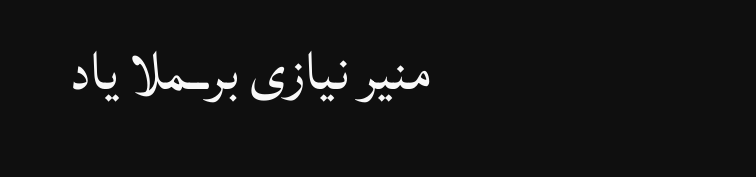منیر نیازی برــملا یاد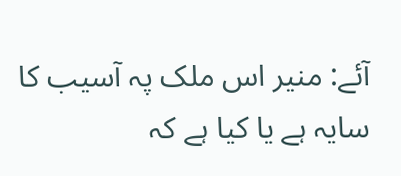آئے: منیر اس ملک پہ آسیب کا سایہ ہے یا کیا ہے کہ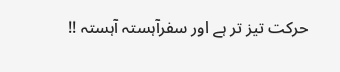حرکت تیز تر ہے اور سفرآہستہ آہستہ !!